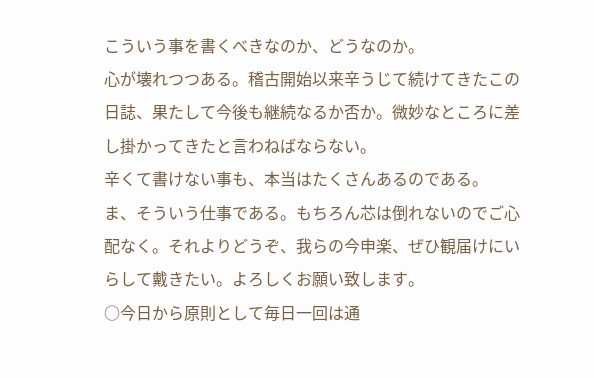こういう事を書くべきなのか、どうなのか。
心が壊れつつある。稽古開始以来辛うじて続けてきたこの日誌、果たして今後も継続なるか否か。微妙なところに差し掛かってきたと言わねばならない。
辛くて書けない事も、本当はたくさんあるのである。
ま、そういう仕事である。もちろん芯は倒れないのでご心配なく。それよりどうぞ、我らの今申楽、ぜひ観届けにいらして戴きたい。よろしくお願い致します。
○今日から原則として毎日一回は通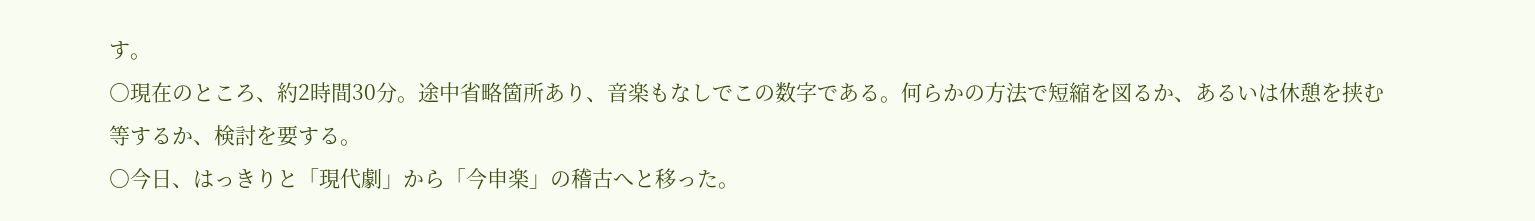す。
○現在のところ、約2時間30分。途中省略箇所あり、音楽もなしでこの数字である。何らかの方法で短縮を図るか、あるいは休憩を挟む等するか、検討を要する。
○今日、はっきりと「現代劇」から「今申楽」の稽古へと移った。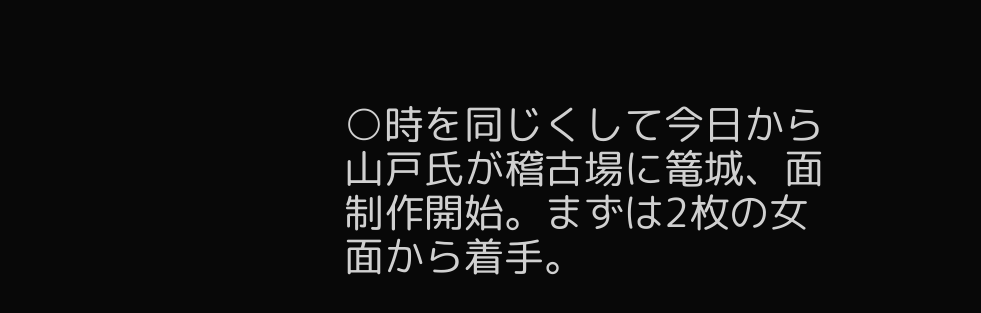○時を同じくして今日から山戸氏が稽古場に篭城、面制作開始。まずは2枚の女面から着手。